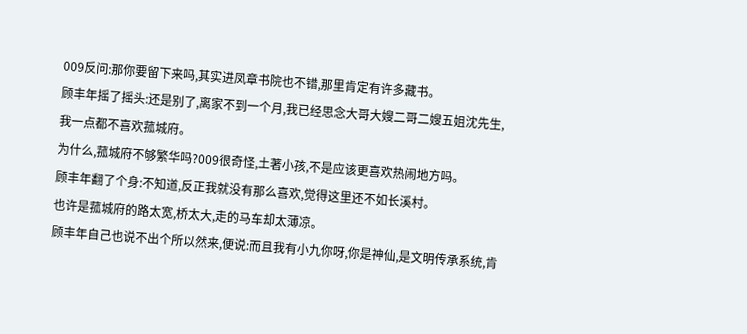009反问:那你要留下来吗,其实进凤章书院也不错,那里肯定有许多藏书。
顾丰年摇了摇头:还是别了,离家不到一个月,我已经思念大哥大嫂二哥二嫂五姐沈先生,我一点都不喜欢菰城府。
为什么,菰城府不够繁华吗?009很奇怪,土著小孩,不是应该更喜欢热闹地方吗。
顾丰年翻了个身:不知道,反正我就没有那么喜欢,觉得这里还不如长溪村。
也许是菰城府的路太宽,桥太大,走的马车却太薄凉。
顾丰年自己也说不出个所以然来,便说:而且我有小九你呀,你是神仙,是文明传承系统,肯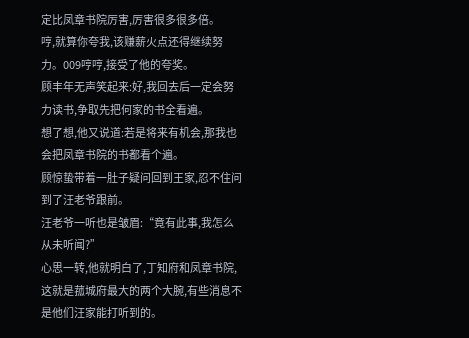定比凤章书院厉害,厉害很多很多倍。
哼,就算你夸我,该赚薪火点还得继续努力。009哼哼,接受了他的夸奖。
顾丰年无声笑起来:好,我回去后一定会努力读书,争取先把何家的书全看遍。
想了想,他又说道:若是将来有机会,那我也会把凤章书院的书都看个遍。
顾惊蛰带着一肚子疑问回到王家,忍不住问到了汪老爷跟前。
汪老爷一听也是皱眉:“竟有此事,我怎么从未听闻?”
心思一转,他就明白了,丁知府和凤章书院,这就是菰城府最大的两个大腕,有些消息不是他们汪家能打听到的。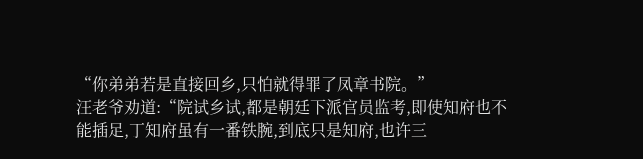“你弟弟若是直接回乡,只怕就得罪了凤章书院。”
汪老爷劝道:“院试乡试,都是朝廷下派官员监考,即使知府也不能插足,丁知府虽有一番铁腕,到底只是知府,也许三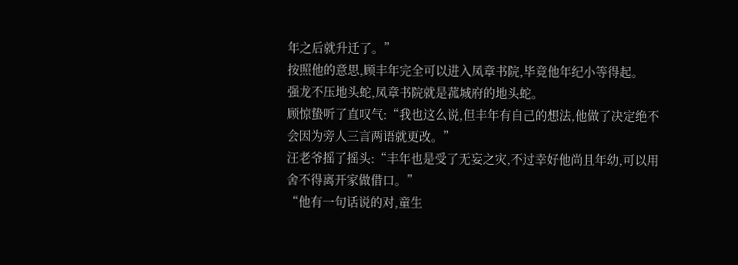年之后就升迁了。”
按照他的意思,顾丰年完全可以进入凤章书院,毕竟他年纪小等得起。
强龙不压地头蛇,凤章书院就是菰城府的地头蛇。
顾惊蛰听了直叹气:“我也这么说,但丰年有自己的想法,他做了决定绝不会因为旁人三言两语就更改。”
汪老爷摇了摇头:“丰年也是受了无妄之灾,不过幸好他尚且年幼,可以用舍不得离开家做借口。”
“他有一句话说的对,童生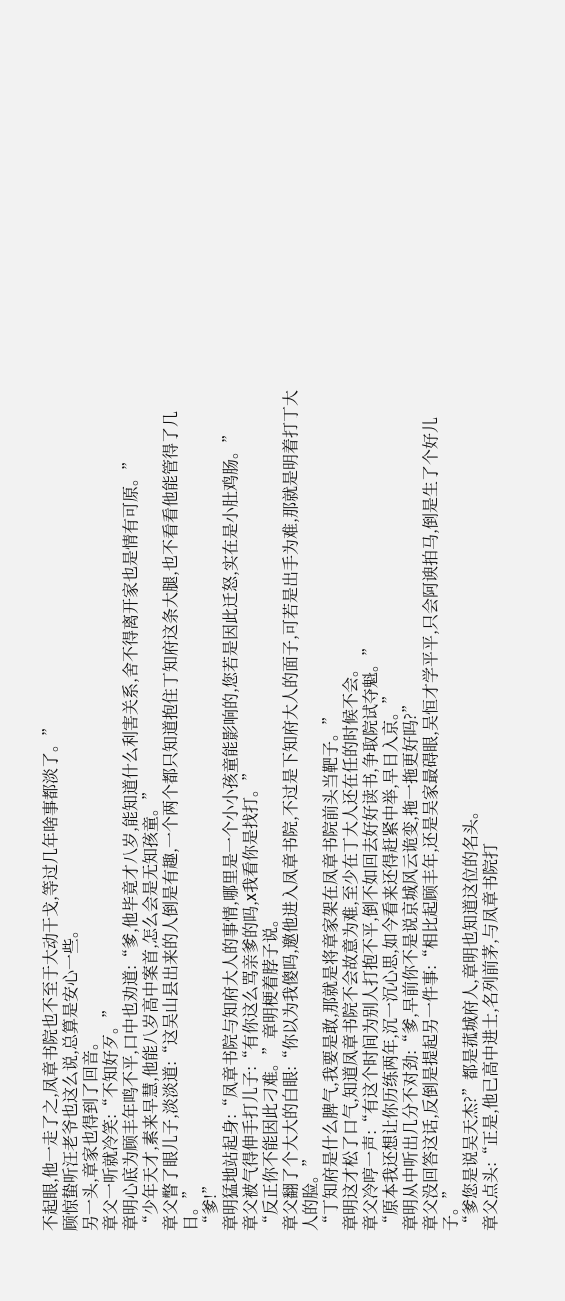不起眼,他一走了之,凤章书院也不至于大动干戈,等过几年啥事都淡了。”
顾惊蛰听汪老爷也这么说,总算是安心一些。
另一头,章家也得到了回音。
章父一听就冷笑:“不知好歹。”
章明心底为顾丰年鸣不平,口中也劝道:“爹,他毕竟才八岁,能知道什么利害关系,舍不得离开家也是情有可原。”
“少年天才,素来早慧,他能八岁高中案首,怎么会是无知孩童。”
章父瞥了眼儿子,淡淡道:“这吴山县出来的人倒是有趣,一个两个都只知道抱住丁知府这条大腿,也不看看他能管得了几日。”
“爹!”
章明猛地站起身:“凤章书院与知府大人的事情,哪里是一个小小孩童能影响的,您若是因此迁怒,实在是小肚鸡肠。”
章父被气得伸手打儿子:“有你这么骂亲爹的吗,x我看你是找打。”
“反正你不能因此刁难。”章明梗着脖子说。
章父翻了个大大的白眼:“你以为我傻吗,邀他进入凤章书院,不过是下知府大人的面子,可若是出手为难,那就是明着打丁大人的脸。”
“丁知府是什么脾气,我要是敢,那就是将章家架在凤章书院前头当靶子。”
章明这才松了口气,知道凤章书院不会故意为难,至少在丁大人还在任的时候不会。
章父冷哼一声:“有这个时间为别人打抱不平,倒不如回去好好读书,争取院试夺魁。”
“原本我还想让你历练两年,沉一沉心思,如今看来还得赶紧中举,早日入京。”
章明从中听出几分不对劲:“爹,早前你不是说京城风云诡变,拖一拖更好吗?”
章父没回答这话,反倒是提起另一件事:“相比起顾丰年,还是吴家最碍眼,吴恒才学平平,只会阿谀拍马,倒是生了个好儿子。”
“爹您是说吴天杰?”都是菰城府人,章明也知道这位的名头。
章父点头:“正是,他已高中进士,名列前茅,与凤章书院打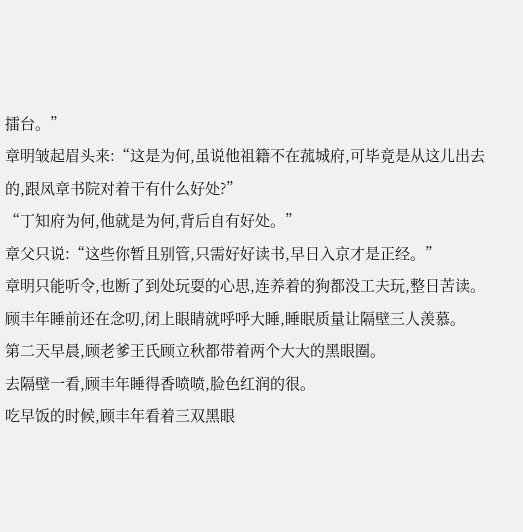擂台。”
章明皱起眉头来:“这是为何,虽说他祖籍不在菰城府,可毕竟是从这儿出去的,跟凤章书院对着干有什么好处?”
“丁知府为何,他就是为何,背后自有好处。”
章父只说:“这些你暂且别管,只需好好读书,早日入京才是正经。”
章明只能听令,也断了到处玩耍的心思,连养着的狗都没工夫玩,整日苦读。
顾丰年睡前还在念叨,闭上眼睛就呼呼大睡,睡眠质量让隔壁三人羡慕。
第二天早晨,顾老爹王氏顾立秋都带着两个大大的黑眼圈。
去隔壁一看,顾丰年睡得香喷喷,脸色红润的很。
吃早饭的时候,顾丰年看着三双黑眼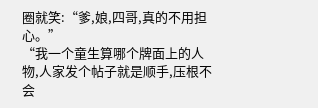圈就笑:“爹,娘,四哥,真的不用担心。”
“我一个童生算哪个牌面上的人物,人家发个帖子就是顺手,压根不会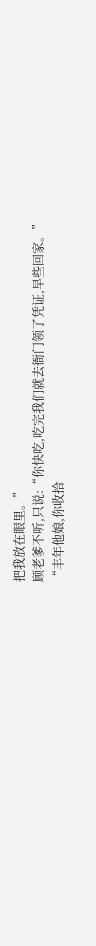把我放在眼里。”
顾老爹不听,只说:“你快吃,吃完我们就去衙门领了凭证,早些回家。”
“丰年他娘,你收拾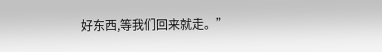好东西,等我们回来就走。”